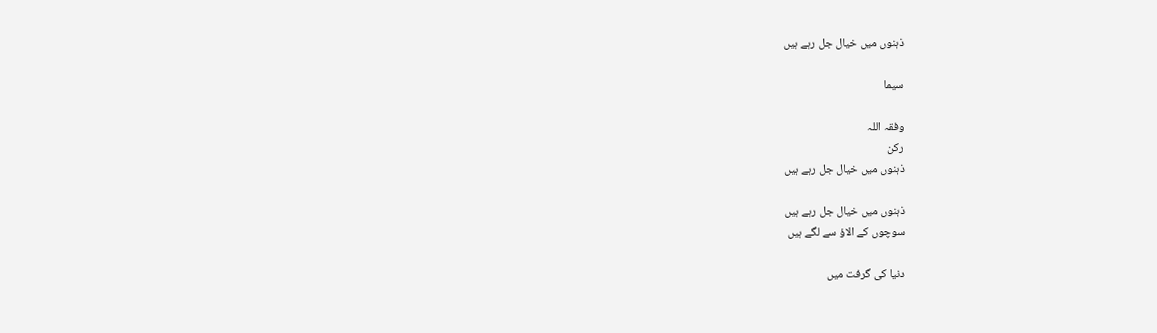ذہنوں میں خیال جل رہے ہیں

سیما

وفقہ اللہ
رکن
ذہنوں میں خیال جل رہے ہیں

ذہنوں میں خیال جل رہے ہیں
سوچوں کے الاؤ سے لگے ہیں

دنیا کی گرفت میں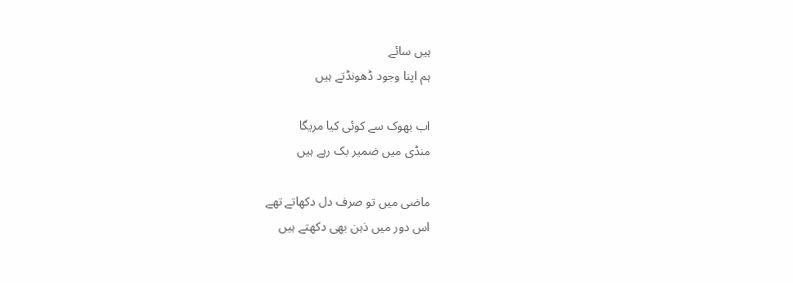ہیں سائے
ہم اپنا وجود ڈھونڈتے ہیں

اب بھوک سے کوئی کیا مریگا
منڈی میں ضمیر بک رہے ہیں

ماضی میں تو صرف دل دکھاتے تھے
اس دور میں ذہن بھی دکھتے ہیں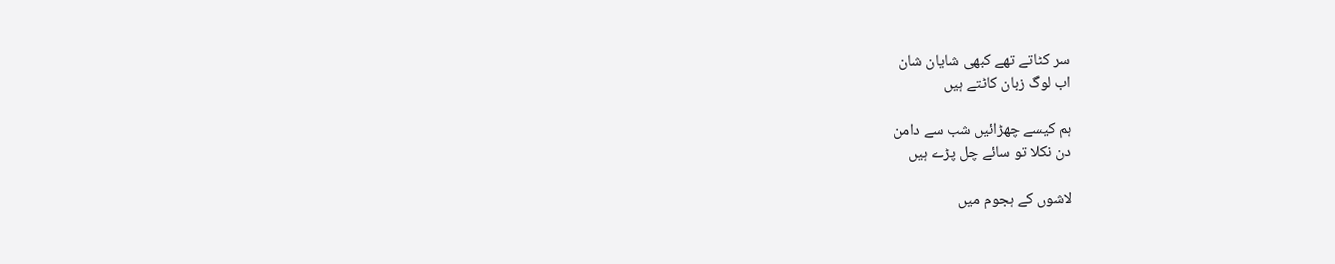سر کٹاتے تھے کبھی شایان شان
اب لوگ زبان کاٹتے ہیں

ہم کیسے چھڑائیں شب سے دامن
دن نکلا تو سائے چل پڑے ہیں

لاشوں کے ہجوم میں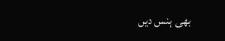بھی ہنس دیں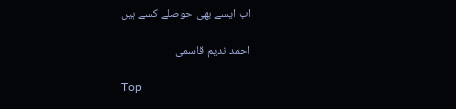اب ایسے بھی حوصلے کسے ہیں

احمد ندیم قاسمی

Top